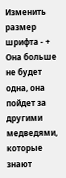Изменить размер шрифта - +
Она больше не будет одна, она пойдет за другими медведями, которые знают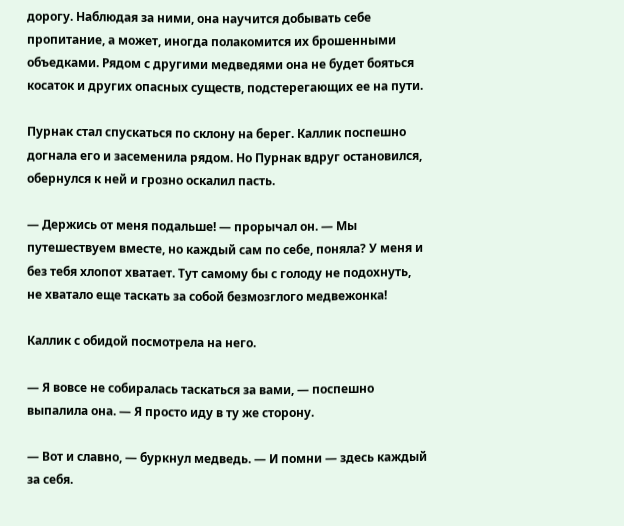дорогу. Наблюдая за ними, она научится добывать себе пропитание, а может, иногда полакомится их брошенными объедками. Рядом с другими медведями она не будет бояться косаток и других опасных существ, подстерегающих ее на пути.

Пурнак стал спускаться по склону на берег. Каллик поспешно догнала его и засеменила рядом. Но Пурнак вдруг остановился, обернулся к ней и грозно оскалил пасть.

— Держись от меня подальше! — прорычал он. — Мы путешествуем вместе, но каждый сам по себе, поняла? У меня и без тебя хлопот хватает. Тут самому бы с голоду не подохнуть, не хватало еще таскать за собой безмозглого медвежонка!

Каллик с обидой посмотрела на него.

— Я вовсе не собиралась таскаться за вами, — поспешно выпалила она. — Я просто иду в ту же сторону.

— Вот и славно, — буркнул медведь. — И помни — здесь каждый за себя.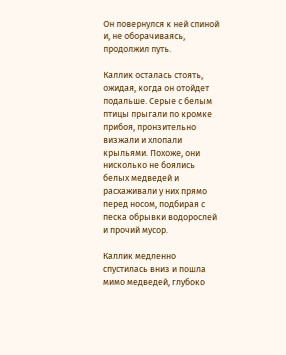Он повернулся к ней спиной и, не оборачиваясь, продолжил путь.

Каллик осталась стоять, ожидая, когда он отойдет подальше. Серые с белым птицы прыгали по кромке прибоя, пронзительно визжали и хлопали крыльями. Похоже, они нисколько не боялись белых медведей и расхаживали у них прямо перед носом, подбирая с песка обрывки водорослей и прочий мусор.

Каллик медленно спустилась вниз и пошла мимо медведей, глубоко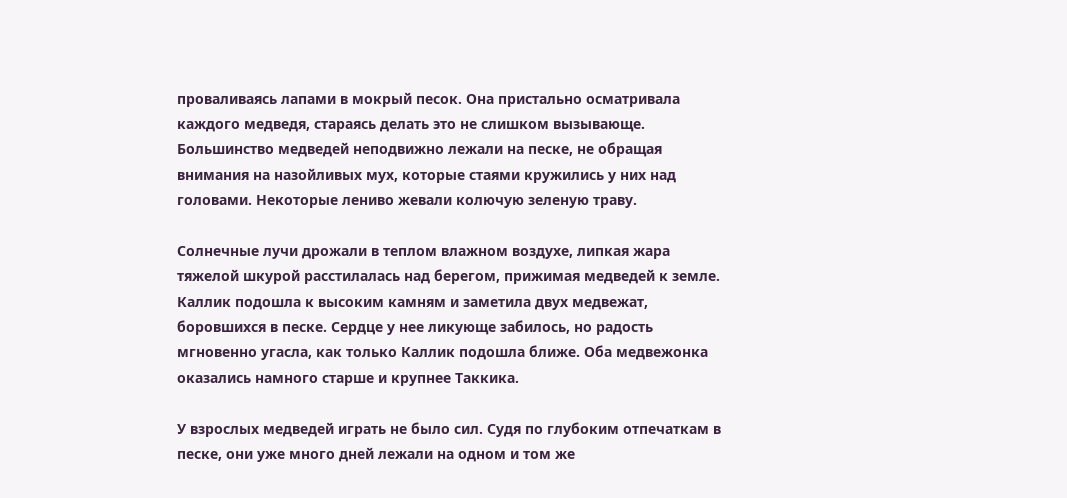проваливаясь лапами в мокрый песок. Она пристально осматривала каждого медведя, стараясь делать это не слишком вызывающе. Большинство медведей неподвижно лежали на песке, не обращая внимания на назойливых мух, которые стаями кружились у них над головами. Некоторые лениво жевали колючую зеленую траву.

Солнечные лучи дрожали в теплом влажном воздухе, липкая жара тяжелой шкурой расстилалась над берегом, прижимая медведей к земле. Каллик подошла к высоким камням и заметила двух медвежат, боровшихся в песке. Сердце у нее ликующе забилось, но радость мгновенно угасла, как только Каллик подошла ближе. Оба медвежонка оказались намного старше и крупнее Таккика.

У взрослых медведей играть не было сил. Судя по глубоким отпечаткам в песке, они уже много дней лежали на одном и том же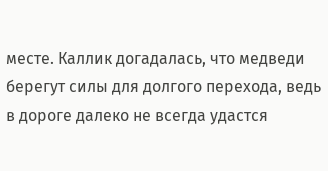месте. Каллик догадалась, что медведи берегут силы для долгого перехода, ведь в дороге далеко не всегда удастся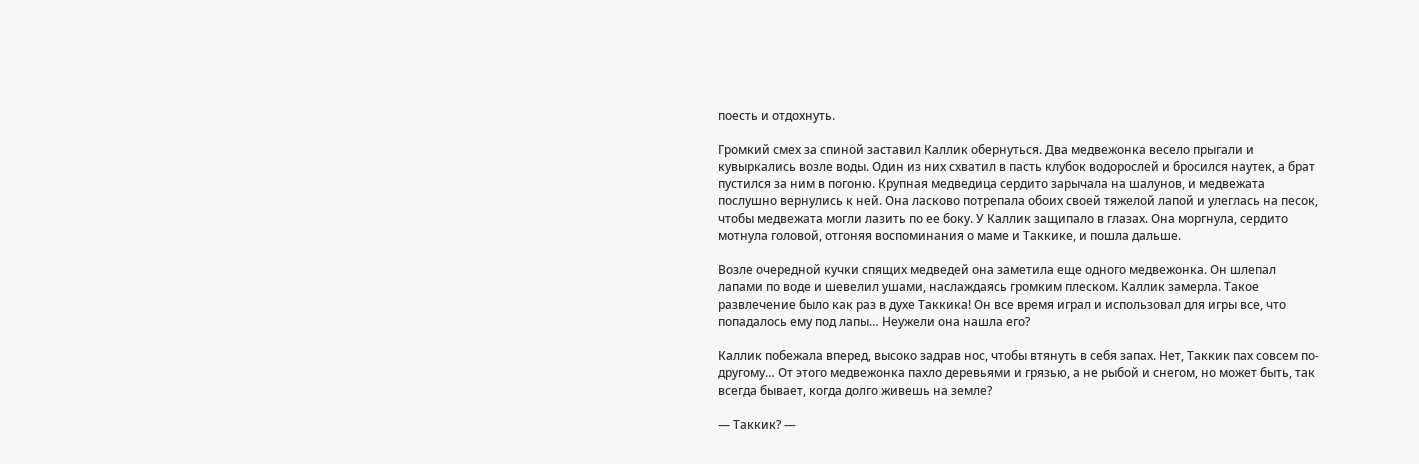поесть и отдохнуть.

Громкий смех за спиной заставил Каллик обернуться. Два медвежонка весело прыгали и кувыркались возле воды. Один из них схватил в пасть клубок водорослей и бросился наутек, а брат пустился за ним в погоню. Крупная медведица сердито зарычала на шалунов, и медвежата послушно вернулись к ней. Она ласково потрепала обоих своей тяжелой лапой и улеглась на песок, чтобы медвежата могли лазить по ее боку. У Каллик защипало в глазах. Она моргнула, сердито мотнула головой, отгоняя воспоминания о маме и Таккике, и пошла дальше.

Возле очередной кучки спящих медведей она заметила еще одного медвежонка. Он шлепал лапами по воде и шевелил ушами, наслаждаясь громким плеском. Каллик замерла. Такое развлечение было как раз в духе Таккика! Он все время играл и использовал для игры все, что попадалось ему под лапы… Неужели она нашла его?

Каллик побежала вперед, высоко задрав нос, чтобы втянуть в себя запах. Нет, Таккик пах совсем по-другому… От этого медвежонка пахло деревьями и грязью, а не рыбой и снегом, но может быть, так всегда бывает, когда долго живешь на земле?

— Таккик? —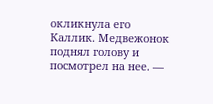окликнула его Каллик. Медвежонок поднял голову и посмотрел на нее. —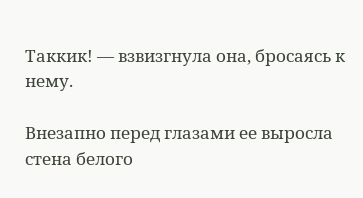Таккик! — взвизгнула она, бросаясь к нему.

Внезапно перед глазами ее выросла стена белого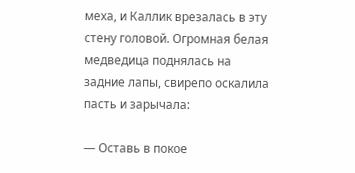меха, и Каллик врезалась в эту стену головой. Огромная белая медведица поднялась на задние лапы, свирепо оскалила пасть и зарычала:

— Оставь в покое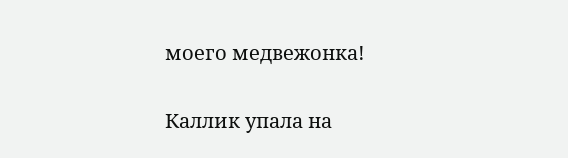моего медвежонка!

Каллик упала на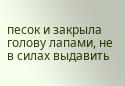песок и закрыла голову лапами, не в силах выдавить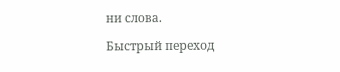ни слова.

Быстрый переход